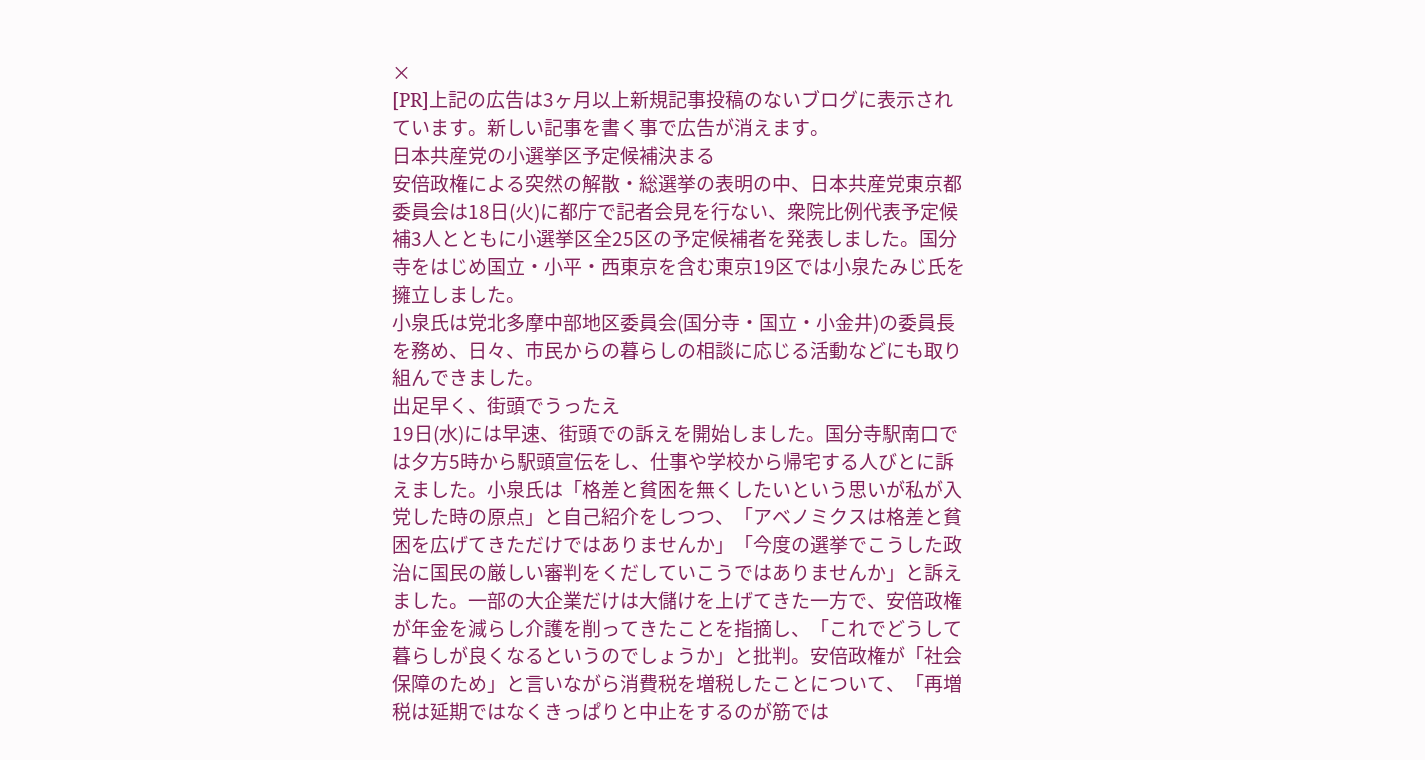×
[PR]上記の広告は3ヶ月以上新規記事投稿のないブログに表示されています。新しい記事を書く事で広告が消えます。
日本共産党の小選挙区予定候補決まる
安倍政権による突然の解散・総選挙の表明の中、日本共産党東京都委員会は18日(火)に都庁で記者会見を行ない、衆院比例代表予定候補3人とともに小選挙区全25区の予定候補者を発表しました。国分寺をはじめ国立・小平・西東京を含む東京19区では小泉たみじ氏を擁立しました。
小泉氏は党北多摩中部地区委員会(国分寺・国立・小金井)の委員長を務め、日々、市民からの暮らしの相談に応じる活動などにも取り組んできました。
出足早く、街頭でうったえ
19日(水)には早速、街頭での訴えを開始しました。国分寺駅南口では夕方5時から駅頭宣伝をし、仕事や学校から帰宅する人びとに訴えました。小泉氏は「格差と貧困を無くしたいという思いが私が入党した時の原点」と自己紹介をしつつ、「アベノミクスは格差と貧困を広げてきただけではありませんか」「今度の選挙でこうした政治に国民の厳しい審判をくだしていこうではありませんか」と訴えました。一部の大企業だけは大儲けを上げてきた一方で、安倍政権が年金を減らし介護を削ってきたことを指摘し、「これでどうして暮らしが良くなるというのでしょうか」と批判。安倍政権が「社会保障のため」と言いながら消費税を増税したことについて、「再増税は延期ではなくきっぱりと中止をするのが筋では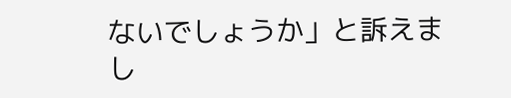ないでしょうか」と訴えまし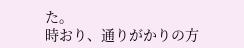た。
時おり、通りがかりの方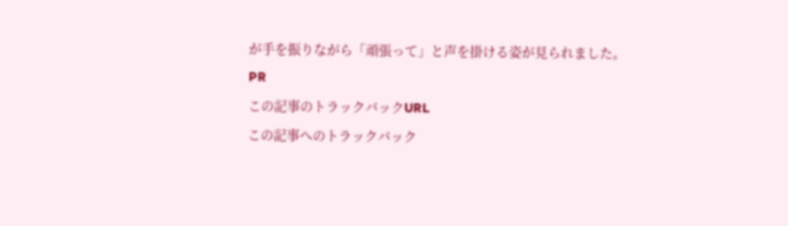が手を振りながら「頑張って」と声を掛ける姿が見られました。
PR
この記事のトラックバックURL
この記事へのトラックバック